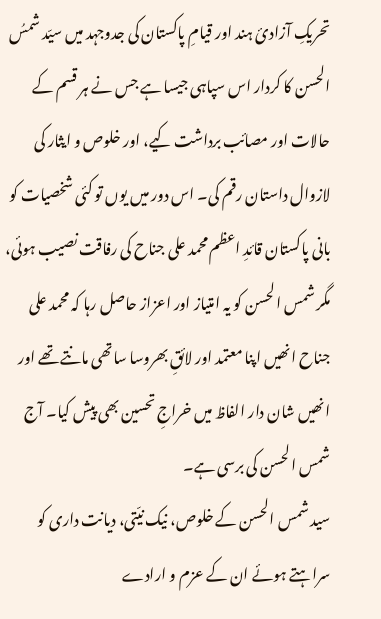تحریکِ آزادیٔ ہند اور قیامِ پاکستان کی جدوجہد میں سیّد شمسُ الحسن کا کردار اس سپاہی جیسا ہے جس نے ہر قسم کے حالات اور مصائب برداشت کیے، اور خلوص و ایثار کی لازوال داستان رقم کی۔ اس دور میں یوں تو کئی شخصیات کو بانی پاکستان قائدِ اعظم محمد علی جناح کی رفاقت نصیب ہوئی، مگر شمس الحسن کو یہ امتیاز اور اعزاز حاصل رہا کہ محمد علی جناح انھیں اپنا معتمد اور لائقِ بھروسا ساتھی مانتے تھے اور انھیں شان دار الفاظ میں خراجِ تحسین بھی پیش کیا۔ آج شمس الحسن کی برسی ہے۔
سید شمس الحسن کے خلوص، نیک نیّتی، دیانت داری کو سراہتے ہوئے ان کے عزم و ارادے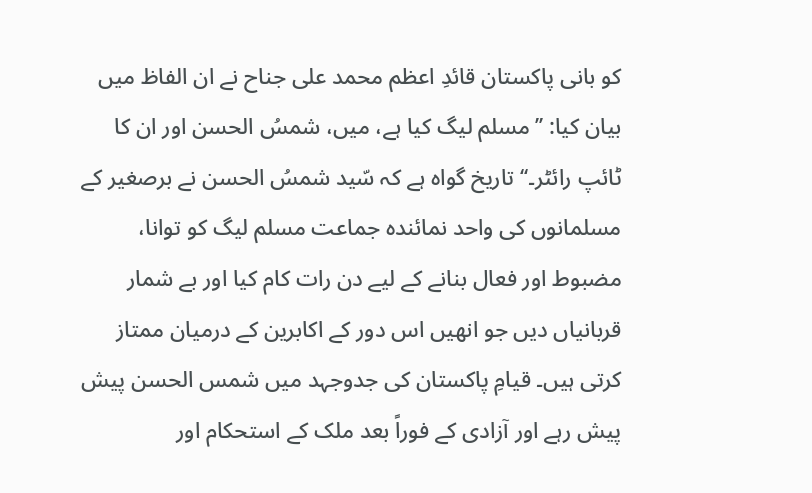کو بانی پاکستان قائدِ اعظم محمد علی جناح نے ان الفاظ میں بیان کیا: ’’مسلم لیگ کیا ہے، میں، شمسُ الحسن اور ان کا ٹائپ رائٹر۔‘‘ تاریخ گواہ ہے کہ سّید شمسُ الحسن نے برصغیر کے مسلمانوں کی واحد نمائندہ جماعت مسلم لیگ کو توانا، مضبوط اور فعال بنانے کے لیے دن رات کام کیا اور بے شمار قربانیاں دیں جو انھیں اس دور کے اکابرین کے درمیان ممتاز کرتی ہیں۔ قیامِ پاکستان کی جدوجہد میں شمس الحسن پیش پیش رہے اور آزادی کے فوراً بعد ملک کے استحکام اور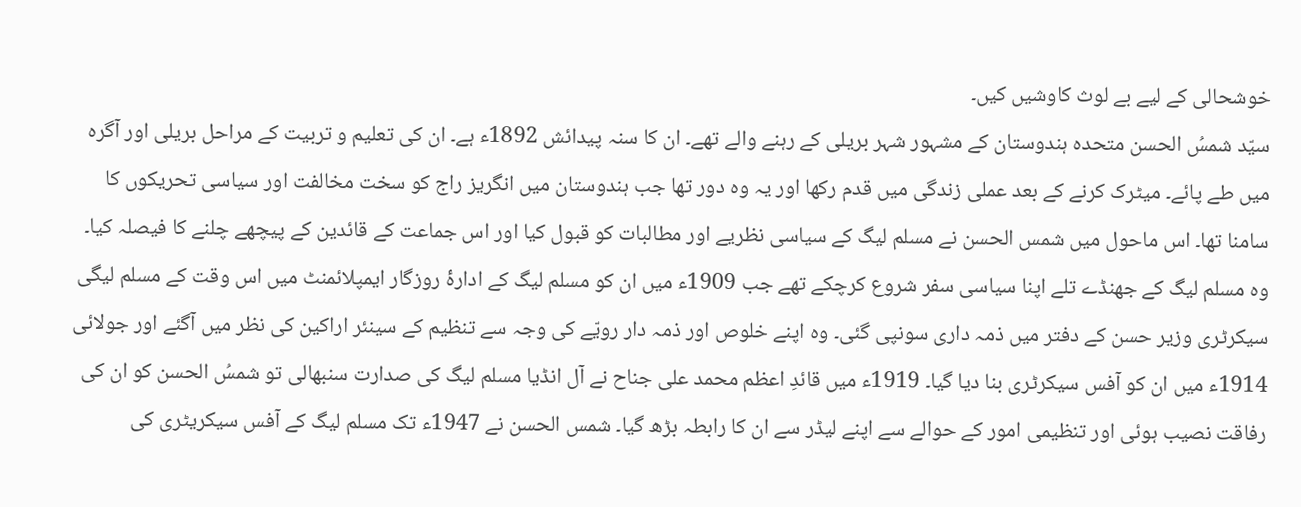خوشحالی کے لیے بے لوث کاوشیں کیں۔
سیّد شمسُ الحسن متحدہ ہندوستان کے مشہور شہر بریلی کے رہنے والے تھے۔ ان کا سنہ پیدائش 1892ء ہے۔ ان کی تعلیم و تربیت کے مراحل بریلی اور آگرہ میں طے پائے۔ میٹرک کرنے کے بعد عملی زندگی میں قدم رکھا اور یہ وہ دور تھا جب ہندوستان میں انگریز راج کو سخت مخالفت اور سیاسی تحریکوں کا سامنا تھا۔ اس ماحول میں شمس الحسن نے مسلم لیگ کے سیاسی نظریے اور مطالبات کو قبول کیا اور اس جماعت کے قائدین کے پیچھے چلنے کا فیصلہ کیا۔ وہ مسلم لیگ کے جھنڈے تلے اپنا سیاسی سفر شروع کرچکے تھے جب 1909ء میں ان کو مسلم لیگ کے ادارۂ روزگار ایمپلائمنٹ میں اس وقت کے مسلم لیگی سیکرٹری وزیر حسن کے دفتر میں ذمہ داری سونپی گئی۔ وہ اپنے خلوص اور ذمہ دار رویّے کی وجہ سے تنظیم کے سینئر اراکین کی نظر میں آگئے اور جولائی 1914ء میں ان کو آفس سیکرٹری بنا دیا گیا۔ 1919ء میں قائدِ اعظم محمد علی جناح نے آل انڈیا مسلم لیگ کی صدارت سنبھالی تو شمسُ الحسن کو ان کی رفاقت نصیب ہوئی اور تنظیمی امور کے حوالے سے اپنے لیڈر سے ان کا رابطہ بڑھ گیا۔ شمس الحسن نے 1947ء تک مسلم لیگ کے آفس سیکریٹری کی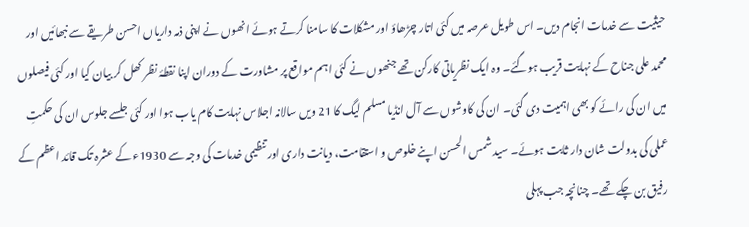حیثیت سے خدمات انجام دیں۔ اس طویل عرصہ میں کئی اتار چڑھاؤ اور مشکلات کا سامنا کرتے ہوئے انھوں نے اپنی ذمہ داریاں احسن طریقے سے نبھائیں اور محمد علی جناح کے نہایت قریب ہوگئے۔ وہ ایک نظریاتی کارکن تھے جنھوں نے کئی اہم مواقع پر مشاورت کے دوران اپنا نقطۂ نظر کھل کر بیان کیا اور کئی فیصلوں میں ان کی رائے کو بھی اہمیت دی گئی۔ ان کی کاوشوں سے آل انڈیا مسلم لیگ کا 21 ویں سالانہ اجلاس نہایت کام یاب ہوا اور کئی جلسے جلوس ان کی حکمتِ عملی کی بدولت شان دار ثابت ہوئے۔ سید شمس الحسن اپنے خلوص و استقامت، دیانت داری اور تنظیمی خدمات کی وجہ سے 1930ء کے عشرہ تک قائد اعظم کے رفیق بن چکے تھے۔ چنانچہ جب پہلی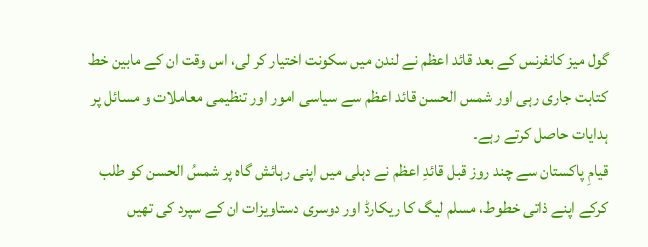گول میز کانفرنس کے بعد قائد اعظم نے لندن میں سکونت اختیار کر لی، اس وقت ان کے مابین خط کتابت جاری رہی اور شمس الحسن قائد اعظم سے سیاسی امور اور تنظیمی معاملات و مسائل پر ہدایات حاصل کرتے رہے۔
قیامِ پاکستان سے چند روز قبل قائدِ اعظم نے دہلی میں اپنی رہائش گاہ پر شمسُ الحسن کو طلب کرکے اپنے ذاتی خطوط، مسلم لیگ کا ریکارڈ اور دوسری دستاویزات ان کے سپرد کی تھیں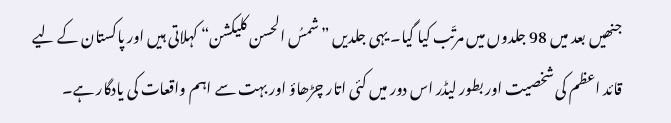جنھیں بعد میں 98 جلدوں میں مرتّب کیا گیا۔ یہی جلدیں ”شمسُ الحسن کلیکشن“ کہلاتی ہیں اور پاکستان کے لیے قائد اعظم کی شخصیت اور بطور لیڈر اس دور میں کئی اتار چڑھاؤ اور بہت سے اہم واقعات کی یادگار ہے۔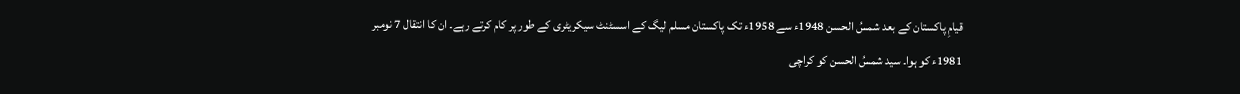قیامِ پاکستان کے بعد شمسُ الحسن 1948ء سے 1958ء تک پاکستان مسلم لیگ کے اسسٹنٹ سیکریٹری کے طور پر کام کرتے رہے۔ ان کا انتقال 7 نومبر 1981ء کو ہوا۔ سید شمسُ الحسن کو کراچی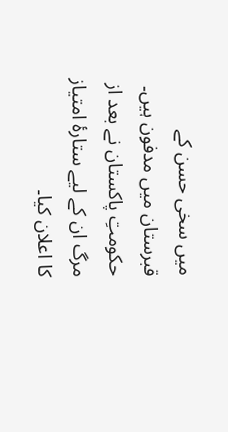میں سخی حسن کے قبرستان میں مدفون ہیں۔ حکومتِ پاکستان نے بعد از مرگ ان کے لیے ستارۂ امتیاز کا اعلان کیا۔